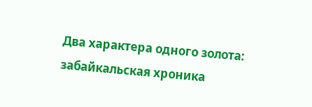Два характера одного золота: забайкальская хроника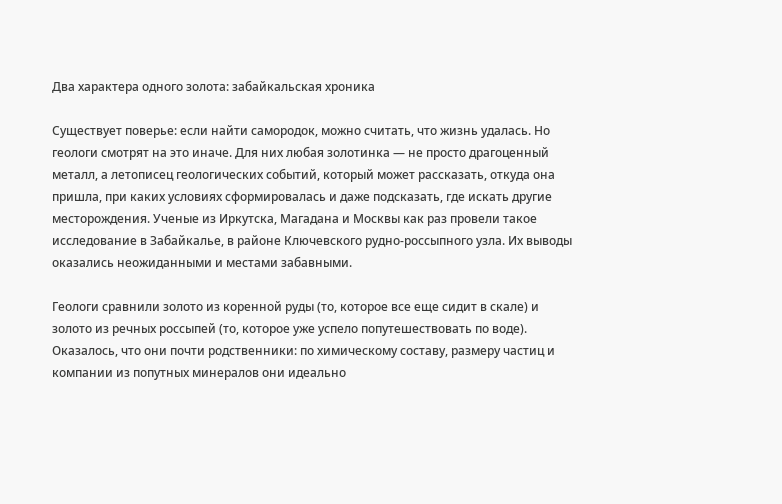Два характера одного золота: забайкальская хроника

Существует поверье: если найти самородок, можно считать, что жизнь удалась. Но геологи смотрят на это иначе. Для них любая золотинка — не просто драгоценный металл, а летописец геологических событий, который может рассказать, откуда она пришла, при каких условиях сформировалась и даже подсказать, где искать другие месторождения. Ученые из Иркутска, Магадана и Москвы как раз провели такое исследование в Забайкалье, в районе Ключевского рудно-россыпного узла. Их выводы оказались неожиданными и местами забавными.

Геологи сравнили золото из коренной руды (то, которое все еще сидит в скале) и золото из речных россыпей (то, которое уже успело попутешествовать по воде). Оказалось, что они почти родственники: по химическому составу, размеру частиц и компании из попутных минералов они идеально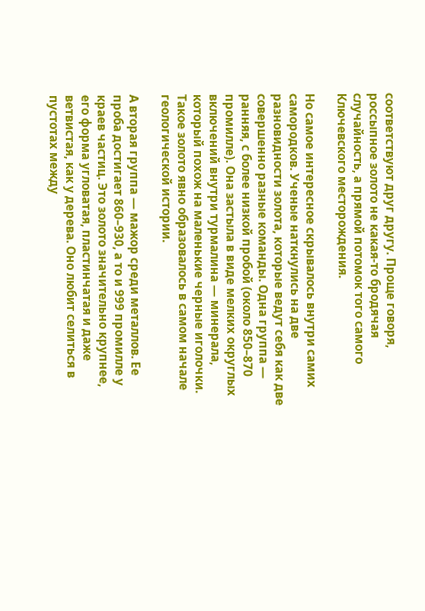соответствуют друг другу. Проще говоря, россыпное золото не какая-то бродячая случайность, а прямой потомок того самого Ключевского месторождения.

Но самое интересное скрывалось внутри самих самородков. Ученые наткнулись на две разновидности золота, которые ведут себя как две совершенно разные команды. Одна группа — ранняя, с более низкой пробой (около 850–870 промилле). Она застыла в виде мелких округлых включений внутри турмалина — минерала, который похож на маленькие черные иголочки. Такое золото явно образовалось в самом начале геологической истории.

А вторая группа — мажор среди металлов. Ее проба достигает 860–930, а то и 999 промилле у краев частиц. Это золото значительно крупнее, его форма угловатая, пластинчатая и даже ветвистая, как у дерева. Оно любит селиться в пустотах между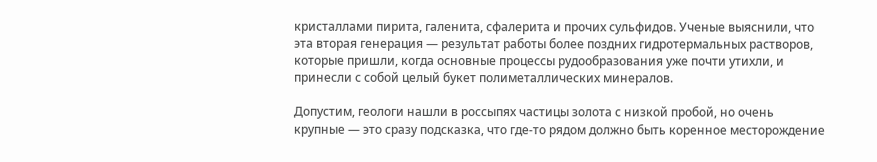кристаллами пирита, галенита, сфалерита и прочих сульфидов. Ученые выяснили, что эта вторая генерация — результат работы более поздних гидротермальных растворов, которые пришли, когда основные процессы рудообразования уже почти утихли, и принесли с собой целый букет полиметаллических минералов.

Допустим, геологи нашли в россыпях частицы золота с низкой пробой, но очень крупные — это сразу подсказка, что где-то рядом должно быть коренное месторождение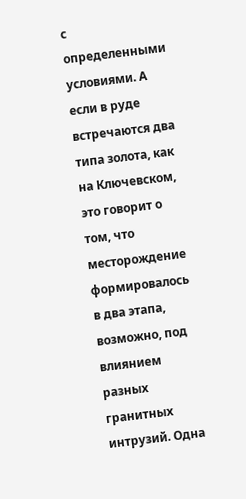с определенными условиями. А если в руде встречаются два типа золота, как на Ключевском, это говорит о том, что месторождение формировалось в два этапа, возможно, под влиянием разных гранитных интрузий. Одна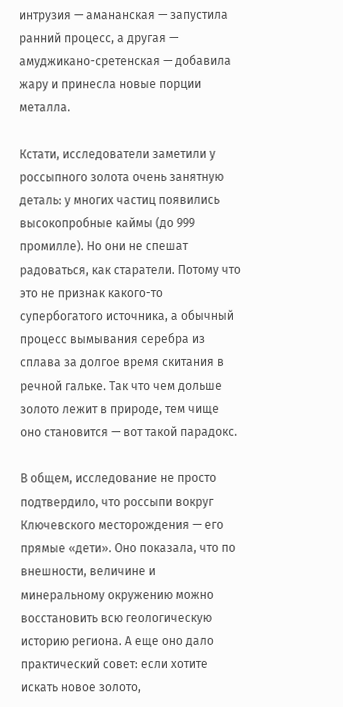интрузия — амананская — запустила ранний процесс, а другая — амуджикано-сретенская — добавила жару и принесла новые порции металла.

Кстати, исследователи заметили у россыпного золота очень занятную деталь: у многих частиц появились высокопробные каймы (до 999 промилле). Но они не спешат радоваться, как старатели. Потому что это не признак какого-то супербогатого источника, а обычный процесс вымывания серебра из сплава за долгое время скитания в речной гальке. Так что чем дольше золото лежит в природе, тем чище оно становится — вот такой парадокс.

В общем, исследование не просто подтвердило, что россыпи вокруг Ключевского месторождения — его прямые «дети». Оно показала, что по внешности, величине и минеральному окружению можно восстановить всю геологическую историю региона. А еще оно дало практический совет: если хотите искать новое золото,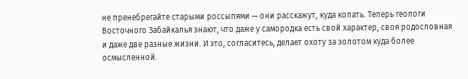не пренебрегайте старыми россыпями — они расскажут, куда копать. Теперь геологи Восточного Забайкалья знают, что даже у самородка есть свой характер, своя родословная и даже две разные жизни. И это, согласитесь, делает охоту за золотом куда более осмысленной.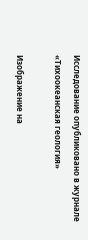Исследование опубликовано в журнале «Тихоокеанская геология»

Изображение на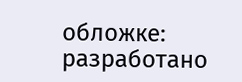обложке: разработано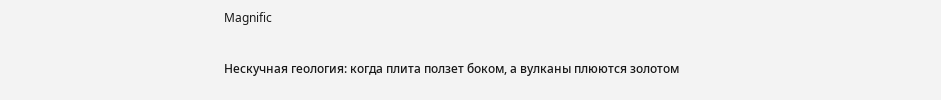Magnific

Нескучная геология: когда плита ползет боком, а вулканы плюются золотом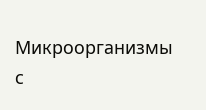Микроорганизмы с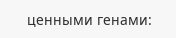ценными генами: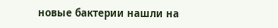новые бактерии нашли на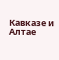Кавказе и Алтае